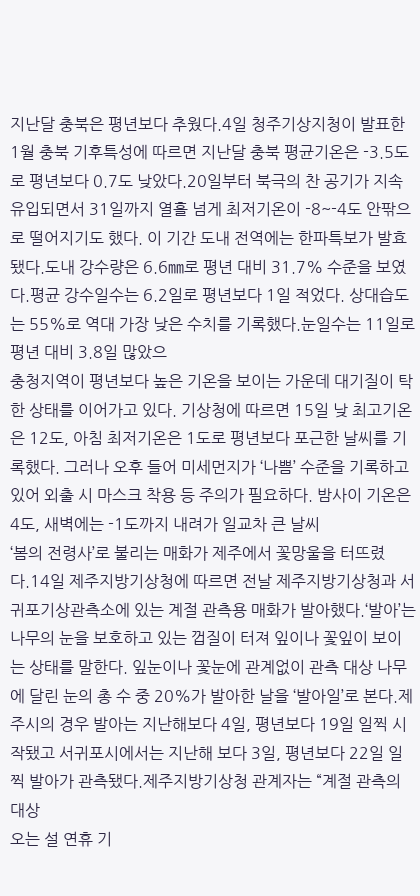지난달 충북은 평년보다 추웠다.4일 청주기상지청이 발표한 1월 충북 기후특성에 따르면 지난달 충북 평균기온은 -3.5도로 평년보다 0.7도 낮았다.20일부터 북극의 찬 공기가 지속 유입되면서 31일까지 열흘 넘게 최저기온이 -8~-4도 안팎으로 떨어지기도 했다. 이 기간 도내 전역에는 한파특보가 발효됐다.도내 강수량은 6.6㎜로 평년 대비 31.7% 수준을 보였다.평균 강수일수는 6.2일로 평년보다 1일 적었다. 상대습도는 55%로 역대 가장 낮은 수치를 기록했다.눈일수는 11일로 평년 대비 3.8일 많았으
충청지역이 평년보다 높은 기온을 보이는 가운데 대기질이 탁한 상태를 이어가고 있다. 기상청에 따르면 15일 낮 최고기온은 12도, 아침 최저기온은 1도로 평년보다 포근한 날씨를 기록했다. 그러나 오후 들어 미세먼지가 ‘나쁨’ 수준을 기록하고 있어 외출 시 마스크 착용 등 주의가 필요하다. 밤사이 기온은 4도, 새벽에는 -1도까지 내려가 일교차 큰 날씨
‘봄의 전령사’로 불리는 매화가 제주에서 꽃망울을 터뜨렸다.14일 제주지방기상청에 따르면 전날 제주지방기상청과 서귀포기상관측소에 있는 계절 관측용 매화가 발아했다.‘발아’는 나무의 눈을 보호하고 있는 껍질이 터져 잎이나 꽃잎이 보이는 상태를 말한다. 잎눈이나 꽃눈에 관계없이 관측 대상 나무에 달린 눈의 총 수 중 20%가 발아한 날을 ‘발아일’로 본다.제주시의 경우 발아는 지난해보다 4일, 평년보다 19일 일찍 시작됐고 서귀포시에서는 지난해 보다 3일, 평년보다 22일 일찍 발아가 관측됐다.제주지방기상청 관계자는 “계절 관측의 대상
오는 설 연휴 기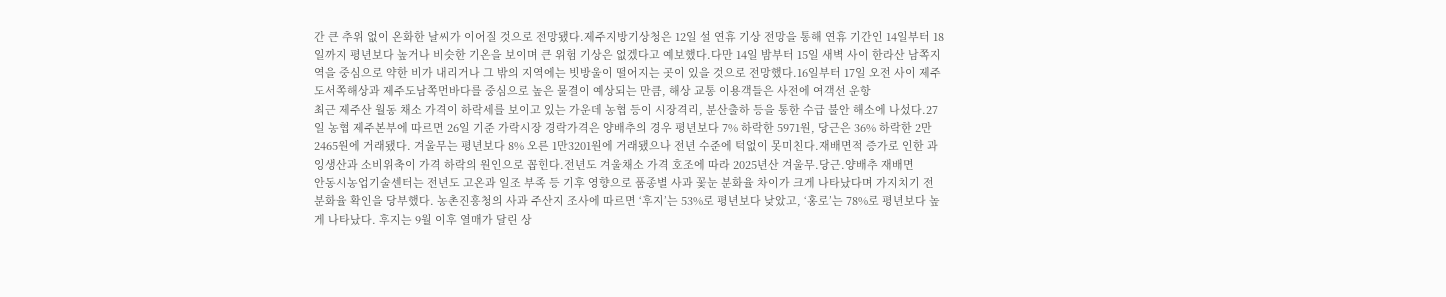간 큰 추위 없이 온화한 날씨가 이어질 것으로 전망됐다.제주지방기상청은 12일 설 연휴 기상 전망을 통해 연휴 기간인 14일부터 18일까지 평년보다 높거나 비슷한 기온을 보이며 큰 위험 기상은 없겠다고 예보했다.다만 14일 밤부터 15일 새벽 사이 한라산 남쪽지역을 중심으로 약한 비가 내리거나 그 밖의 지역에는 빗방울이 떨어지는 곳이 있을 것으로 전망했다.16일부터 17일 오전 사이 제주도서쪽해상과 제주도남쪽먼바다를 중심으로 높은 물결이 예상되는 만큼, 해상 교통 이용객들은 사전에 여객선 운항
최근 제주산 월동 채소 가격이 하락세를 보이고 있는 가운데 농협 등이 시장격리, 분산출하 등을 통한 수급 불안 해소에 나섰다.27일 농협 제주본부에 따르면 26일 기준 가락시장 경락가격은 양배추의 경우 평년보다 7% 하락한 5971원, 당근은 36% 하락한 2만2465원에 거래됐다. 겨울무는 평년보다 8% 오른 1만3201원에 거래됐으나 전년 수준에 턱없이 못미친다.재배면적 증가로 인한 과잉생산과 소비위축이 가격 하락의 원인으로 꼽힌다.전년도 겨울채소 가격 호조에 따라 2025년산 겨울무.당근.양배추 재배면
안동시농업기술센터는 전년도 고온과 일조 부족 등 기후 영향으로 품종별 사과 꽃눈 분화율 차이가 크게 나타났다며 가지치기 전 분화율 확인을 당부했다. 농촌진흥청의 사과 주산지 조사에 따르면 ‘후지’는 53%로 평년보다 낮았고, ‘홍로’는 78%로 평년보다 높게 나타났다. 후지는 9월 이후 열매가 달린 상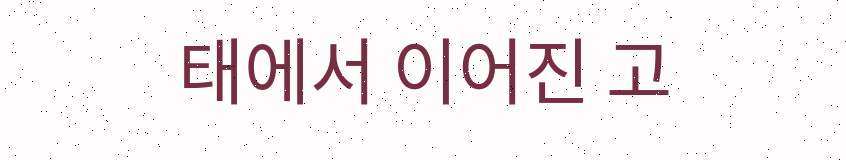태에서 이어진 고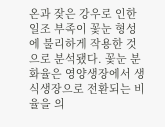온과 잦은 강우로 인한 일조 부족이 꽃눈 형성에 불리하게 작용한 것으로 분석됐다. 꽃눈 분화율은 영양생장에서 생식생장으로 전환되는 비율을 의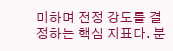미하며 전정 강도를 결정하는 핵심 지표다. 분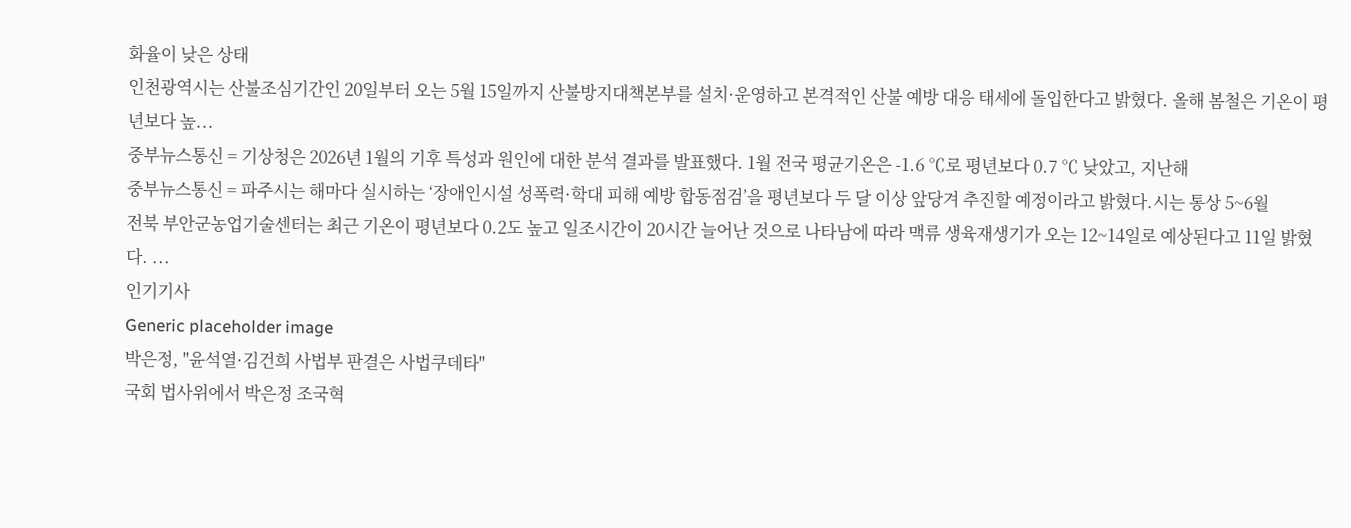화율이 낮은 상태
인천광역시는 산불조심기간인 20일부터 오는 5월 15일까지 산불방지대책본부를 설치·운영하고 본격적인 산불 예방 대응 태세에 돌입한다고 밝혔다. 올해 봄철은 기온이 평년보다 높...
중부뉴스통신 = 기상청은 2026년 1월의 기후 특성과 원인에 대한 분석 결과를 발표했다. 1월 전국 평균기온은 -1.6 ℃로 평년보다 0.7 ℃ 낮았고, 지난해
중부뉴스통신 = 파주시는 해마다 실시하는 ‘장애인시설 성폭력·학대 피해 예방 합동점검’을 평년보다 두 달 이상 앞당겨 추진할 예정이라고 밝혔다.시는 통상 5~6월
전북 부안군농업기술센터는 최근 기온이 평년보다 0.2도 높고 일조시간이 20시간 늘어난 것으로 나타남에 따라 맥류 생육재생기가 오는 12~14일로 예상된다고 11일 밝혔다. ...
인기기사
Generic placeholder image
박은정, "윤석열·김건희 사법부 판결은 사법쿠데타"
국회 법사위에서 박은정 조국혁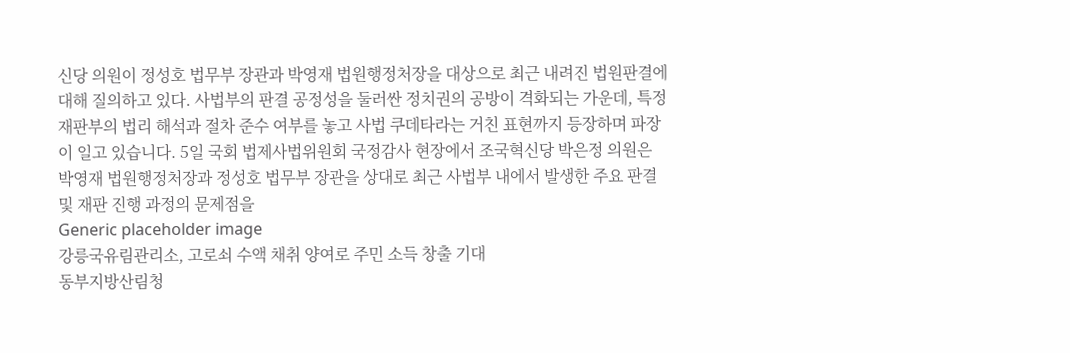신당 의원이 정성호 법무부 장관과 박영재 법원행정처장을 대상으로 최근 내려진 법원판결에 대해 질의하고 있다. 사법부의 판결 공정성을 둘러싼 정치권의 공방이 격화되는 가운데, 특정 재판부의 법리 해석과 절차 준수 여부를 놓고 사법 쿠데타라는 거친 표현까지 등장하며 파장이 일고 있습니다. 5일 국회 법제사법위원회 국정감사 현장에서 조국혁신당 박은정 의원은 박영재 법원행정처장과 정성호 법무부 장관을 상대로 최근 사법부 내에서 발생한 주요 판결 및 재판 진행 과정의 문제점을
Generic placeholder image
강릉국유림관리소, 고로쇠 수액 채취 양여로 주민 소득 창출 기대
동부지방산림청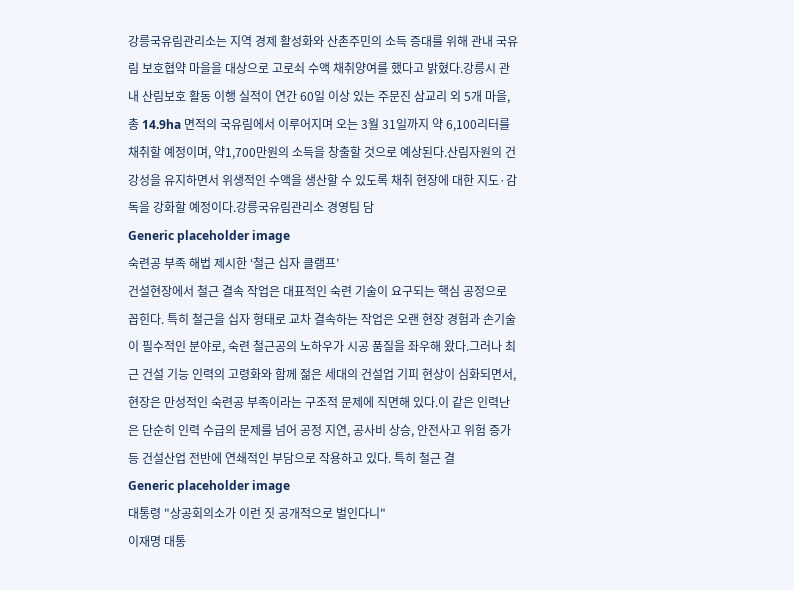강릉국유림관리소는 지역 경제 활성화와 산촌주민의 소득 증대를 위해 관내 국유림 보호협약 마을을 대상으로 고로쇠 수액 채취양여를 했다고 밝혔다.강릉시 관내 산림보호 활동 이행 실적이 연간 60일 이상 있는 주문진 삼교리 외 5개 마을, 총 14.9ha 면적의 국유림에서 이루어지며 오는 3월 31일까지 약 6,100리터를 채취할 예정이며, 약1,700만원의 소득을 창출할 것으로 예상된다.산림자원의 건강성을 유지하면서 위생적인 수액을 생산할 수 있도록 채취 현장에 대한 지도·감독을 강화할 예정이다.강릉국유림관리소 경영팀 담
Generic placeholder image
숙련공 부족 해법 제시한 ‘철근 십자 클램프’
건설현장에서 철근 결속 작업은 대표적인 숙련 기술이 요구되는 핵심 공정으로 꼽힌다. 특히 철근을 십자 형태로 교차 결속하는 작업은 오랜 현장 경험과 손기술이 필수적인 분야로, 숙련 철근공의 노하우가 시공 품질을 좌우해 왔다.그러나 최근 건설 기능 인력의 고령화와 함께 젊은 세대의 건설업 기피 현상이 심화되면서, 현장은 만성적인 숙련공 부족이라는 구조적 문제에 직면해 있다.이 같은 인력난은 단순히 인력 수급의 문제를 넘어 공정 지연, 공사비 상승, 안전사고 위험 증가 등 건설산업 전반에 연쇄적인 부담으로 작용하고 있다. 특히 철근 결
Generic placeholder image
대통령 "상공회의소가 이런 짓 공개적으로 벌인다니"
이재명 대통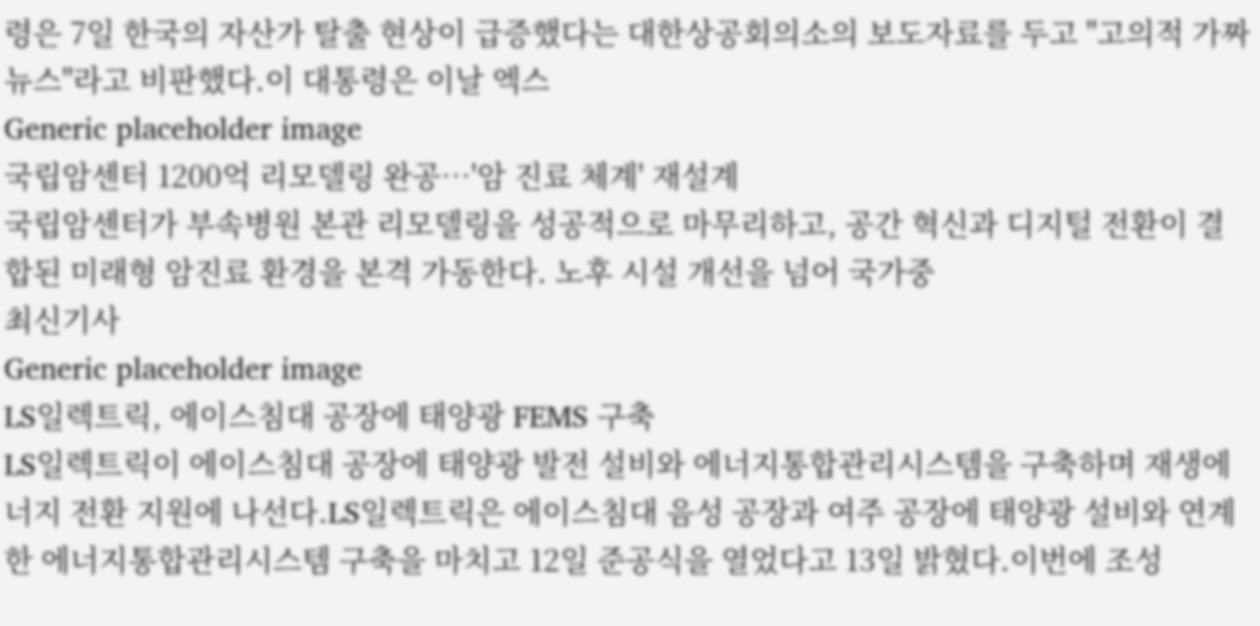령은 7일 한국의 자산가 탈출 현상이 급증했다는 대한상공회의소의 보도자료를 두고 "고의적 가짜뉴스"라고 비판했다.이 대통령은 이날 엑스
Generic placeholder image
국립암센터 1200억 리모델링 완공…'암 진료 체계' 재설계
국립암센터가 부속병원 본관 리모델링을 성공적으로 마무리하고, 공간 혁신과 디지털 전환이 결합된 미래형 암진료 환경을 본격 가동한다. 노후 시설 개선을 넘어 국가중
최신기사
Generic placeholder image
LS일렉트릭, 에이스침대 공장에 태양광 FEMS 구축
LS일렉트릭이 에이스침대 공장에 태양광 발전 설비와 에너지통합관리시스템을 구축하며 재생에너지 전환 지원에 나선다.LS일렉트릭은 에이스침대 음성 공장과 여주 공장에 태양광 설비와 연계한 에너지통합관리시스템 구축을 마치고 12일 준공식을 열었다고 13일 밝혔다.이번에 조성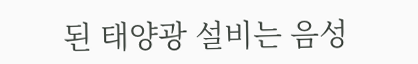된 태양광 설비는 음성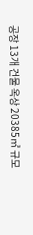공장 13개 건물 옥상 20385㎡ 규모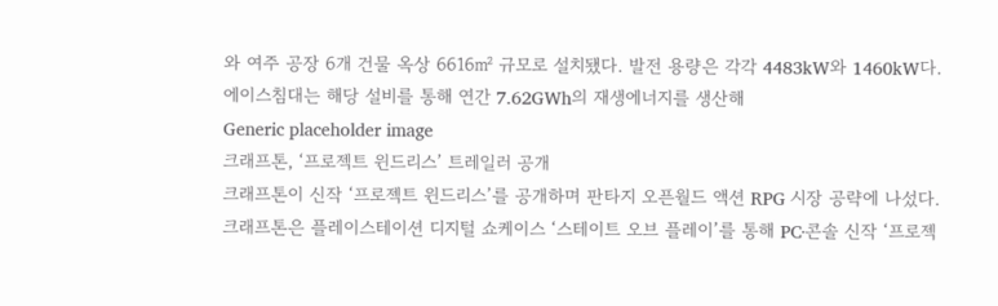와 여주 공장 6개 건물 옥상 6616㎡ 규모로 설치됐다. 발전 용량은 각각 4483kW와 1460kW다.에이스침대는 해당 설비를 통해 연간 7.62GWh의 재생에너지를 생산해
Generic placeholder image
크래프톤, ‘프로젝트 윈드리스’ 트레일러 공개
크래프톤이 신작 ‘프로젝트 윈드리스’를 공개하며 판타지 오픈월드 액션 RPG 시장 공략에 나섰다.크래프톤은 플레이스테이션 디지털 쇼케이스 ‘스테이트 오브 플레이’를 통해 PC·콘솔 신작 ‘프로젝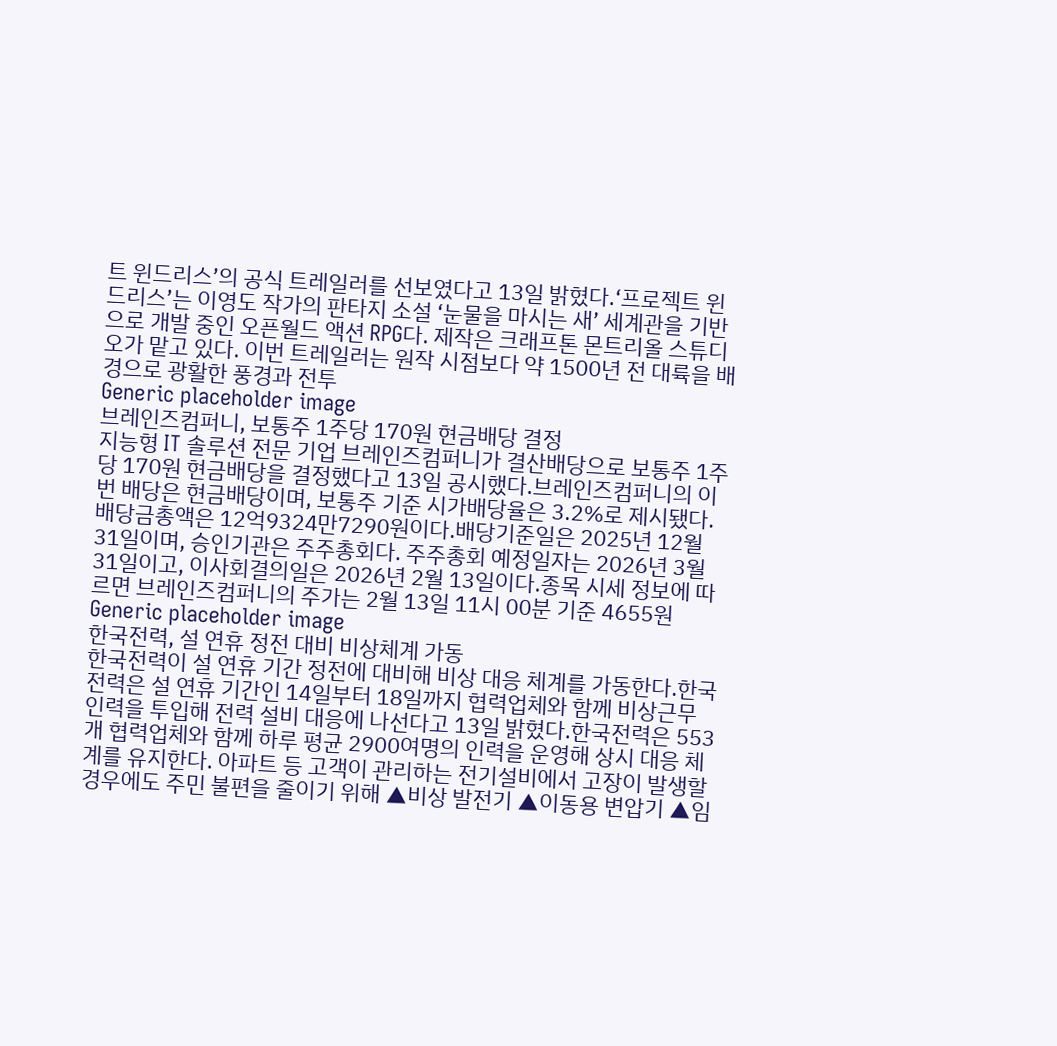트 윈드리스’의 공식 트레일러를 선보였다고 13일 밝혔다.‘프로젝트 윈드리스’는 이영도 작가의 판타지 소설 ‘눈물을 마시는 새’ 세계관을 기반으로 개발 중인 오픈월드 액션 RPG다. 제작은 크래프톤 몬트리올 스튜디오가 맡고 있다. 이번 트레일러는 원작 시점보다 약 1500년 전 대륙을 배경으로 광활한 풍경과 전투
Generic placeholder image
브레인즈컴퍼니, 보통주 1주당 170원 현금배당 결정
지능형 IT 솔루션 전문 기업 브레인즈컴퍼니가 결산배당으로 보통주 1주당 170원 현금배당을 결정했다고 13일 공시했다.브레인즈컴퍼니의 이번 배당은 현금배당이며, 보통주 기준 시가배당율은 3.2%로 제시됐다. 배당금총액은 12억9324만7290원이다.배당기준일은 2025년 12월 31일이며, 승인기관은 주주총회다. 주주총회 예정일자는 2026년 3월 31일이고, 이사회결의일은 2026년 2월 13일이다.종목 시세 정보에 따르면 브레인즈컴퍼니의 주가는 2월 13일 11시 00분 기준 4655원
Generic placeholder image
한국전력, 설 연휴 정전 대비 비상체계 가동
한국전력이 설 연휴 기간 정전에 대비해 비상 대응 체계를 가동한다.한국전력은 설 연휴 기간인 14일부터 18일까지 협력업체와 함께 비상근무 인력을 투입해 전력 설비 대응에 나선다고 13일 밝혔다.한국전력은 553개 협력업체와 함께 하루 평균 2900여명의 인력을 운영해 상시 대응 체계를 유지한다. 아파트 등 고객이 관리하는 전기설비에서 고장이 발생할 경우에도 주민 불편을 줄이기 위해 ▲비상 발전기 ▲이동용 변압기 ▲임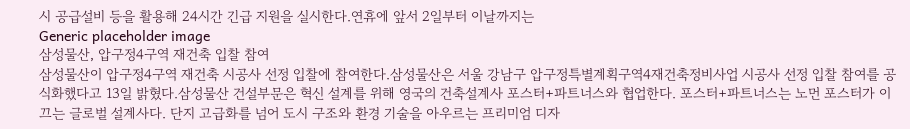시 공급설비 등을 활용해 24시간 긴급 지원을 실시한다.연휴에 앞서 2일부터 이날까지는
Generic placeholder image
삼성물산, 압구정4구역 재건축 입찰 참여
삼성물산이 압구정4구역 재건축 시공사 선정 입찰에 참여한다.삼성물산은 서울 강남구 압구정특별계획구역4재건축정비사업 시공사 선정 입찰 참여를 공식화했다고 13일 밝혔다.삼성물산 건설부문은 혁신 설계를 위해 영국의 건축설계사 포스터+파트너스와 협업한다. 포스터+파트너스는 노먼 포스터가 이끄는 글로벌 설계사다. 단지 고급화를 넘어 도시 구조와 환경 기술을 아우르는 프리미엄 디자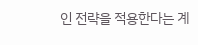인 전략을 적용한다는 계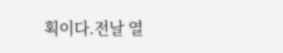획이다.전날 열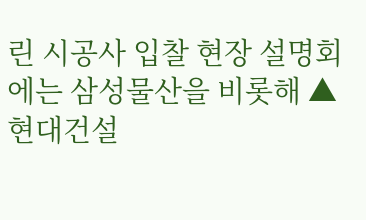린 시공사 입찰 현장 설명회에는 삼성물산을 비롯해 ▲현대건설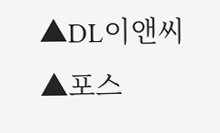▲DL이앤씨 ▲포스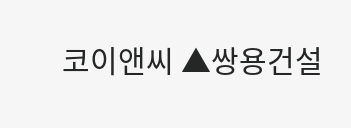코이앤씨 ▲쌍용건설